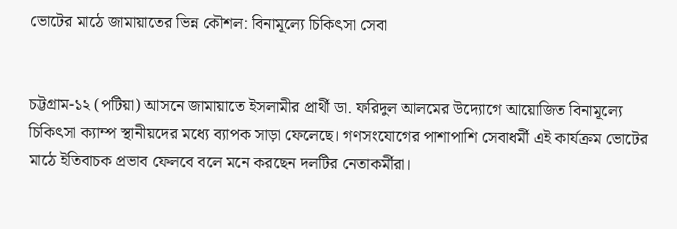ভোটের মাঠে জামায়াতের ভিন্ন কৌশল: বিনামূল্যে চিকিৎসা সেবা


চট্টগ্রাম-১২ (পটিয়া) আসনে জামায়াতে ইসলামীর প্রার্থী ডা. ফরিদুল আলমের উদ্যোগে আয়োজিত বিনামূল্যে চিকিৎসা ক্যাম্প স্থানীয়দের মধ্যে ব্যাপক সাড়া ফেলেছে। গণসংযোগের পাশাপাশি সেবাধর্মী এই কার্যক্রম ভোটের মাঠে ইতিবাচক প্রভাব ফেলবে বলে মনে করছেন দলটির নেতাকর্মীরা।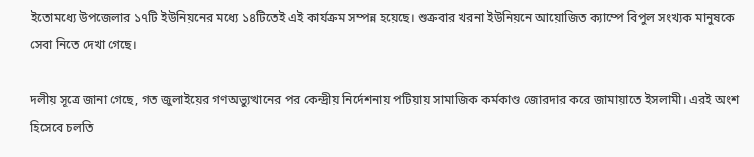ইতোমধ্যে উপজেলার ১৭টি ইউনিয়নের মধ্যে ১৪টিতেই এই কার্যক্রম সম্পন্ন হয়েছে। শুক্রবার খরনা ইউনিয়নে আয়োজিত ক্যাম্পে বিপুল সংখ্যক মানুষকে সেবা নিতে দেখা গেছে।

দলীয় সূত্রে জানা গেছে, গত জুলাইয়ের গণঅভ্যুত্থানের পর কেন্দ্রীয় নির্দেশনায় পটিয়ায় সামাজিক কর্মকাণ্ড জোরদার করে জামায়াতে ইসলামী। এরই অংশ হিসেবে চলতি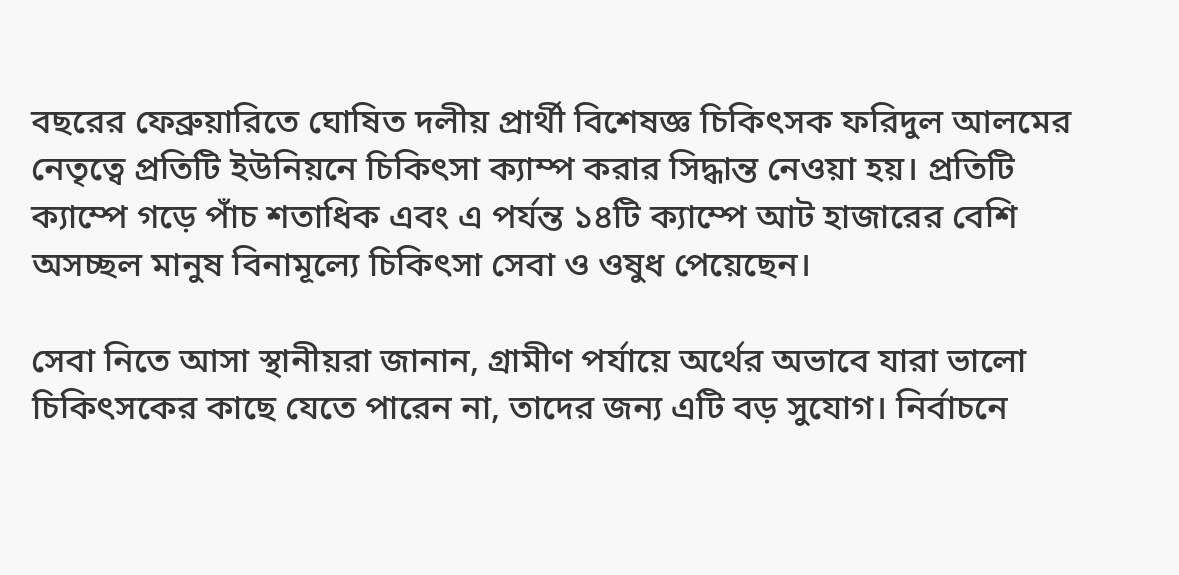বছরের ফেব্রুয়ারিতে ঘোষিত দলীয় প্রার্থী বিশেষজ্ঞ চিকিৎসক ফরিদুল আলমের নেতৃত্বে প্রতিটি ইউনিয়নে চিকিৎসা ক্যাম্প করার সিদ্ধান্ত নেওয়া হয়। প্রতিটি ক্যাম্পে গড়ে পাঁচ শতাধিক এবং এ পর্যন্ত ১৪টি ক্যাম্পে আট হাজারের বেশি অসচ্ছল মানুষ বিনামূল্যে চিকিৎসা সেবা ও ওষুধ পেয়েছেন।

সেবা নিতে আসা স্থানীয়রা জানান, গ্রামীণ পর্যায়ে অর্থের অভাবে যারা ভালো চিকিৎসকের কাছে যেতে পারেন না, তাদের জন্য এটি বড় সুযোগ। নির্বাচনে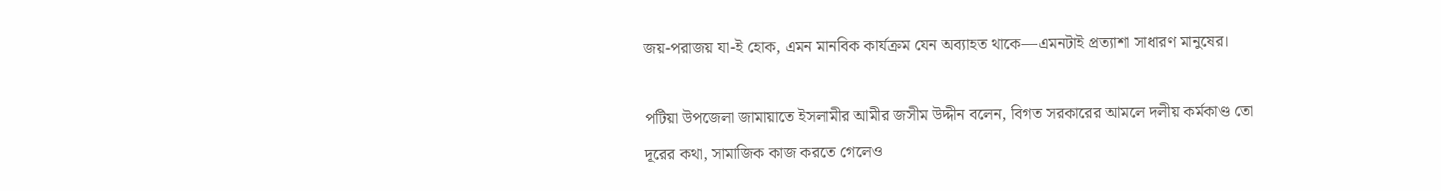জয়-পরাজয় যা-ই হোক, এমন মানবিক কার্যক্রম যেন অব্যাহত থাকে—এমনটাই প্রত্যাশা সাধারণ মানুষের।

পটিয়া উপজেলা জামায়াতে ইসলামীর আমীর জসীম উদ্দীন বলেন, বিগত সরকারের আমলে দলীয় কর্মকাণ্ড তো দূরের কথা, সামাজিক কাজ করতে গেলেও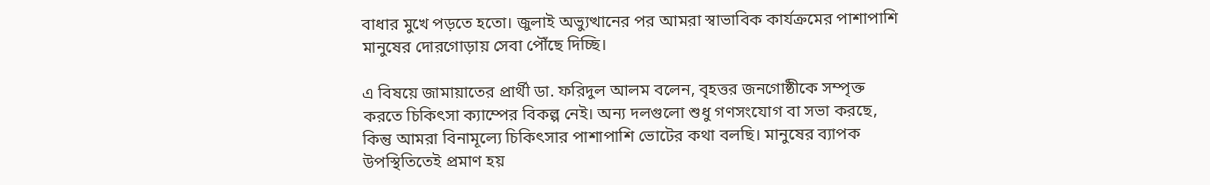বাধার মুখে পড়তে হতো। জুলাই অভ্যুত্থানের পর আমরা স্বাভাবিক কার্যক্রমের পাশাপাশি মানুষের দোরগোড়ায় সেবা পৌঁছে দিচ্ছি।

এ বিষয়ে জামায়াতের প্রার্থী ডা. ফরিদুল আলম বলেন, বৃহত্তর জনগোষ্ঠীকে সম্পৃক্ত করতে চিকিৎসা ক্যাম্পের বিকল্প নেই। অন্য দলগুলো শুধু গণসংযোগ বা সভা করছে, কিন্তু আমরা বিনামূল্যে চিকিৎসার পাশাপাশি ভোটের কথা বলছি। মানুষের ব্যাপক উপস্থিতিতেই প্রমাণ হয়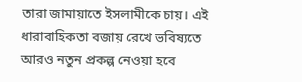তারা জামায়াতে ইসলামীকে চায়। এই ধারাবাহিকতা বজায় রেখে ভবিষ্যতে আরও নতুন প্রকল্প নেওয়া হবে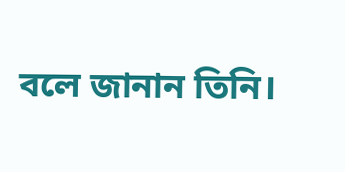বলে জানান তিনি।